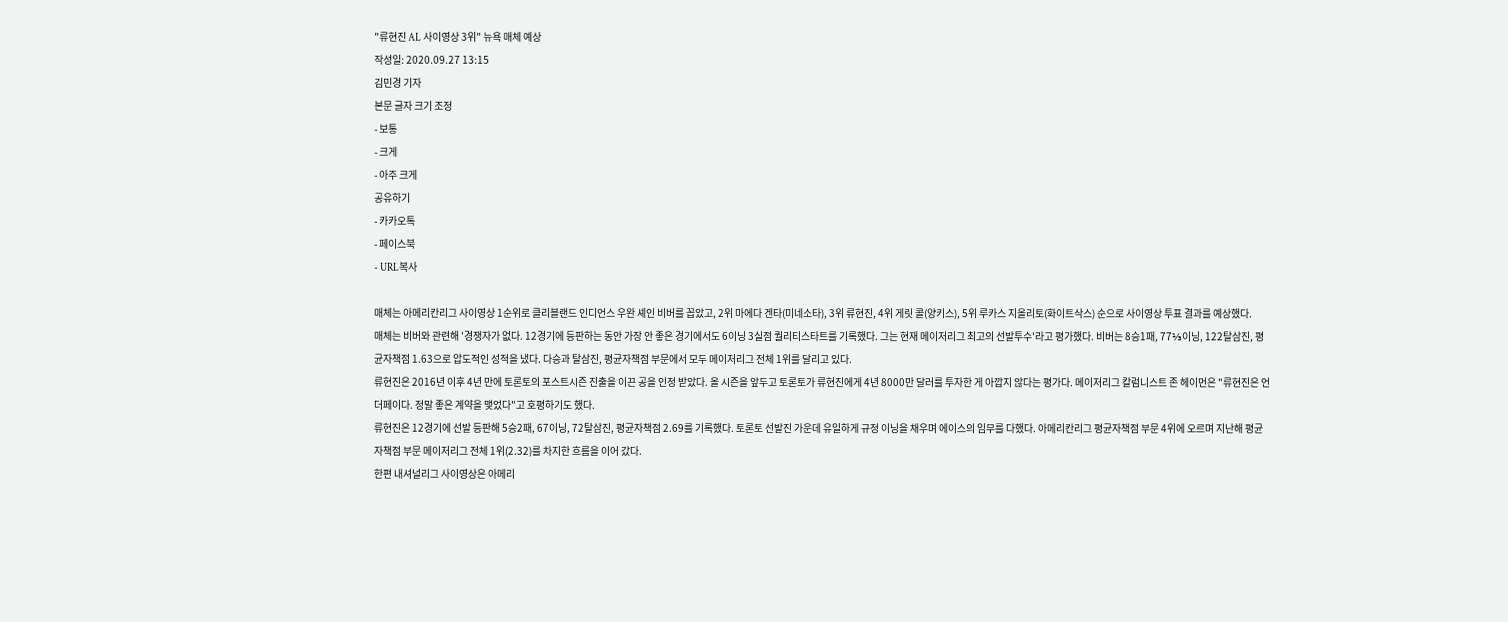"류현진 AL 사이영상 3위" 뉴욕 매체 예상
작성일: 2020.09.27 13:15
김민경 기자
본문 글자 크기 조정
- 보통
- 크게
- 아주 크게
공유하기
- 카카오톡
- 페이스북
- URL복사

매체는 아메리칸리그 사이영상 1순위로 클리블랜드 인디언스 우완 셰인 비버를 꼽았고, 2위 마에다 겐타(미네소타), 3위 류현진, 4위 게릿 콜(양키스), 5위 루카스 지올리토(화이트삭스) 순으로 사이영상 투표 결과를 예상했다.
매체는 비버와 관련해 '경쟁자가 없다. 12경기에 등판하는 동안 가장 안 좋은 경기에서도 6이닝 3실점 퀄리티스타트를 기록했다. 그는 현재 메이저리그 최고의 선발투수'라고 평가했다. 비버는 8승1패, 77⅓이닝, 122탈삼진, 평균자책점 1.63으로 압도적인 성적을 냈다. 다승과 탈삼진, 평균자책점 부문에서 모두 메이저리그 전체 1위를 달리고 있다.
류현진은 2016년 이후 4년 만에 토론토의 포스트시즌 진출을 이끈 공을 인정 받았다. 올 시즌을 앞두고 토론토가 류현진에게 4년 8000만 달러를 투자한 게 아깝지 않다는 평가다. 메이저리그 칼럼니스트 존 헤이먼은 "류현진은 언더페이다. 정말 좋은 계약을 맺었다"고 호평하기도 했다.
류현진은 12경기에 선발 등판해 5승2패, 67이닝, 72탈삼진, 평균자책점 2.69를 기록했다. 토론토 선발진 가운데 유일하게 규정 이닝을 채우며 에이스의 임무를 다했다. 아메리칸리그 평균자책점 부문 4위에 오르며 지난해 평균자책점 부문 메이저리그 전체 1위(2.32)를 차지한 흐름을 이어 갔다.
한편 내셔널리그 사이영상은 아메리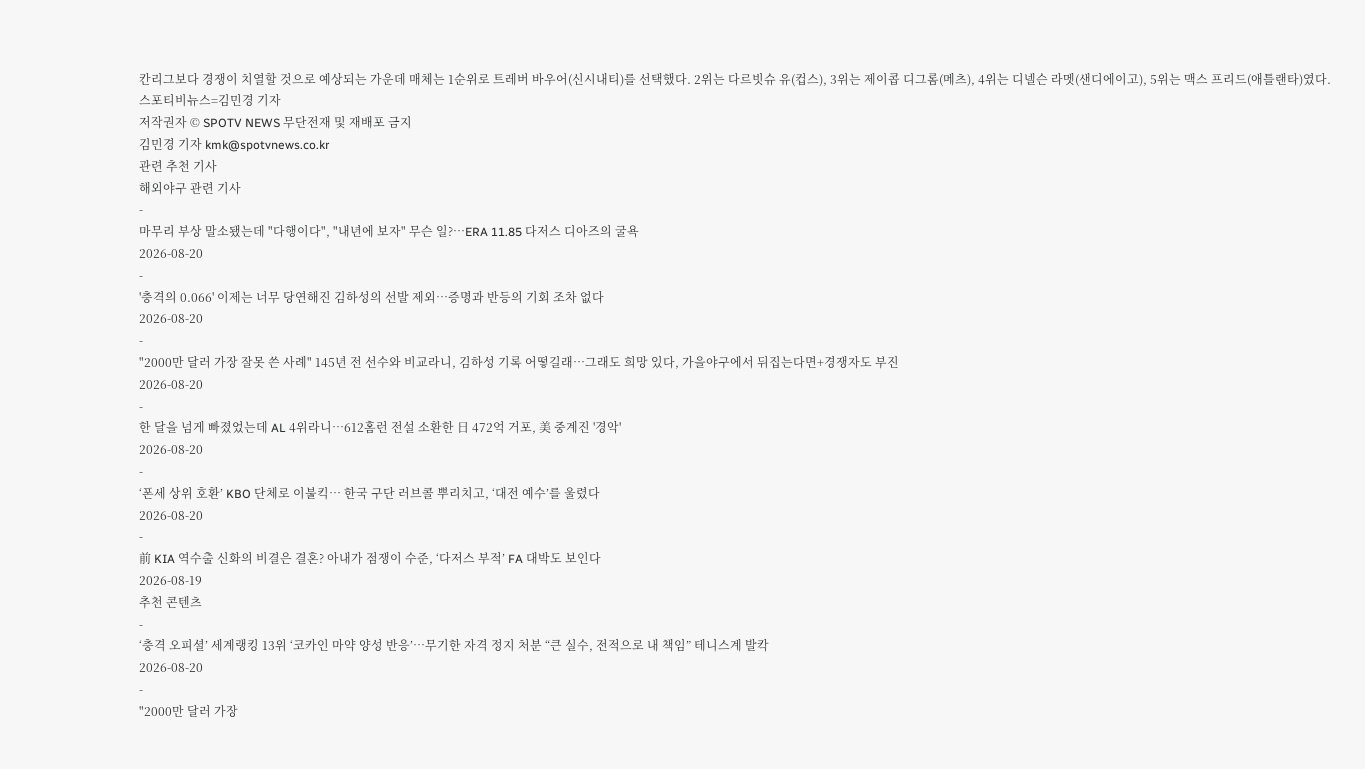칸리그보다 경쟁이 치열할 것으로 예상되는 가운데 매체는 1순위로 트레버 바우어(신시내티)를 선택했다. 2위는 다르빗슈 유(컵스), 3위는 제이콥 디그롬(메츠), 4위는 디넬슨 라멧(샌디에이고), 5위는 맥스 프리드(애틀랜타)였다.
스포티비뉴스=김민경 기자
저작권자 © SPOTV NEWS 무단전재 및 재배포 금지
김민경 기자 kmk@spotvnews.co.kr
관련 추천 기사
해외야구 관련 기사
-
마무리 부상 말소됐는데 "다행이다", "내년에 보자" 무슨 일?…ERA 11.85 다저스 디아즈의 굴욕
2026-08-20
-
'충격의 0.066' 이제는 너무 당연해진 김하성의 선발 제외…증명과 반등의 기회 조차 없다
2026-08-20
-
"2000만 달러 가장 잘못 쓴 사례" 145년 전 선수와 비교라니, 김하성 기록 어떻길래…그래도 희망 있다, 가을야구에서 뒤집는다면+경쟁자도 부진
2026-08-20
-
한 달을 넘게 빠졌었는데 AL 4위라니…612홈런 전설 소환한 日 472억 거포, 美 중계진 '경악'
2026-08-20
-
‘폰세 상위 호환’ KBO 단체로 이불킥… 한국 구단 러브콜 뿌리치고, ‘대전 예수’를 울렸다
2026-08-20
-
前 KIA 역수출 신화의 비결은 결혼? 아내가 점쟁이 수준, ‘다저스 부적’ FA 대박도 보인다
2026-08-19
추천 콘텐츠
-
‘충격 오피셜’ 세계랭킹 13위 ‘코카인 마약 양성 반응’…무기한 자격 정지 처분 “큰 실수, 전적으로 내 책임” 테니스계 발칵
2026-08-20
-
"2000만 달러 가장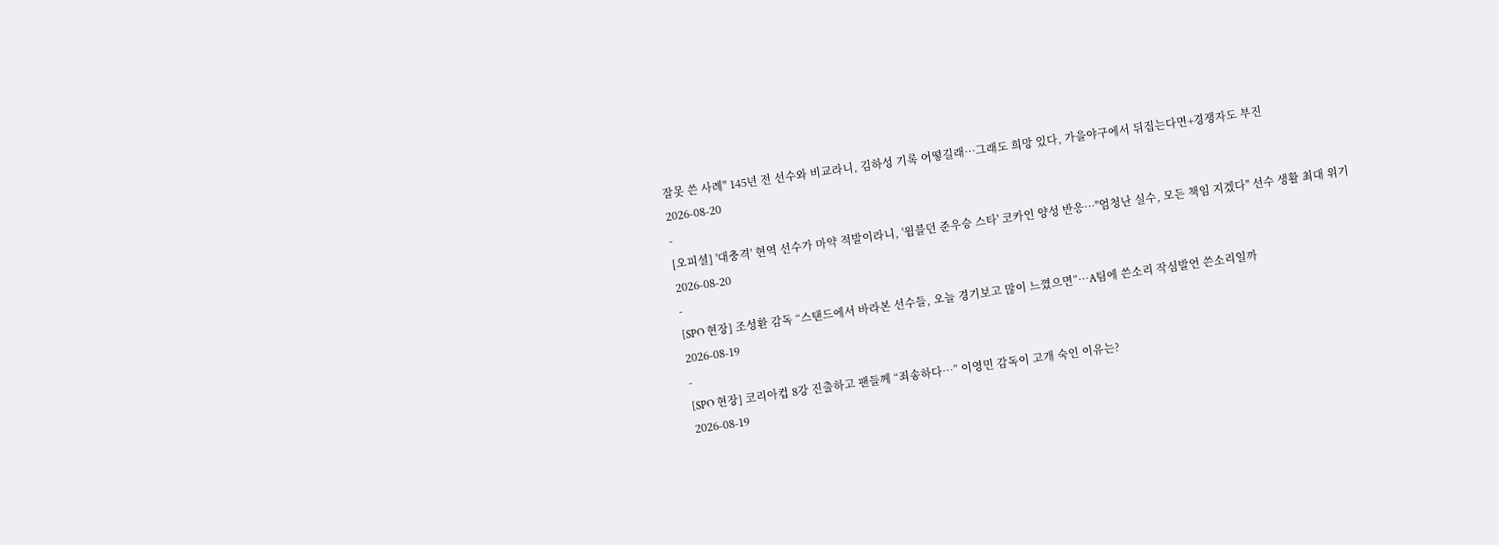잘못 쓴 사례" 145년 전 선수와 비교라니, 김하성 기록 어떻길래…그래도 희망 있다, 가을야구에서 뒤집는다면+경쟁자도 부진
2026-08-20
-
[오피셜] '대충격' 현역 선수가 마약 적발이라니, '윔블던 준우승 스타' 코카인 양성 반응…"엄청난 실수, 모든 책임 지겠다" 선수 생활 최대 위기
2026-08-20
-
[SPO 현장] 조성환 감독 “스탠드에서 바라본 선수들, 오늘 경기보고 많이 느꼈으면”…A팀에 쓴소리 작심발언 쓴소리일까
2026-08-19
-
[SPO 현장] 코리아컵 8강 진출하고 팬들께 “죄송하다…” 이영민 감독이 고개 숙인 이유는?
2026-08-19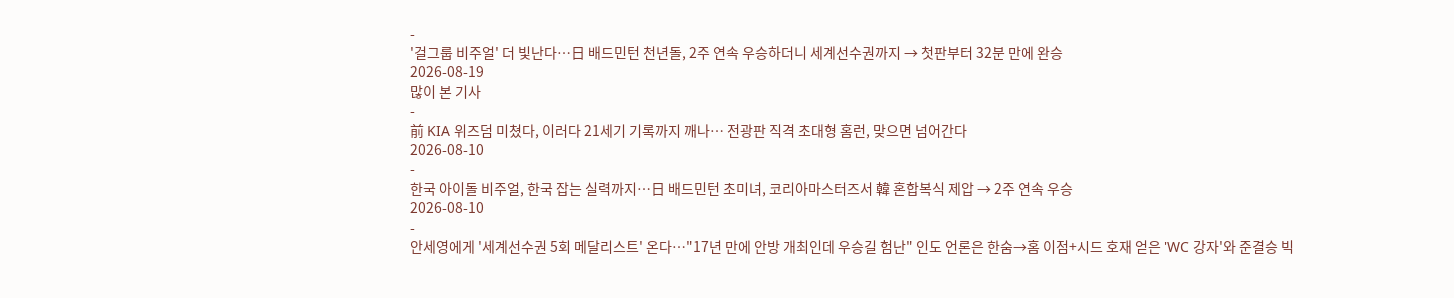-
'걸그룹 비주얼' 더 빛난다…日 배드민턴 천년돌, 2주 연속 우승하더니 세계선수권까지 → 첫판부터 32분 만에 완승
2026-08-19
많이 본 기사
-
前 KIA 위즈덤 미쳤다, 이러다 21세기 기록까지 깨나… 전광판 직격 초대형 홈런, 맞으면 넘어간다
2026-08-10
-
한국 아이돌 비주얼, 한국 잡는 실력까지…日 배드민턴 초미녀, 코리아마스터즈서 韓 혼합복식 제압 → 2주 연속 우승
2026-08-10
-
안세영에게 '세계선수권 5회 메달리스트' 온다…"17년 만에 안방 개최인데 우승길 험난" 인도 언론은 한숨→홈 이점+시드 호재 얻은 'WC 강자'와 준결승 빅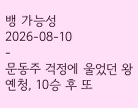뱅 가능성
2026-08-10
-
문동주 걱정에 울었던 왕옌청, 10승 후 또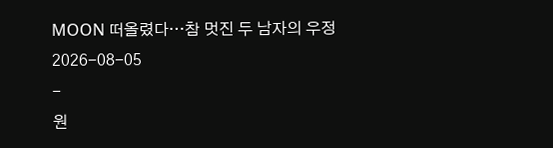MOON 떠올렸다…참 멋진 두 남자의 우정
2026-08-05
-
원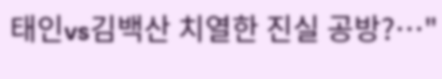태인vs김백산 치열한 진실 공방?…"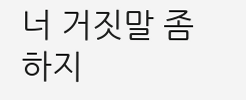너 거짓말 좀 하지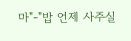마"-"밥 언제 사주실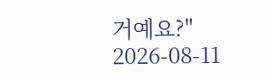거예요?"
2026-08-11